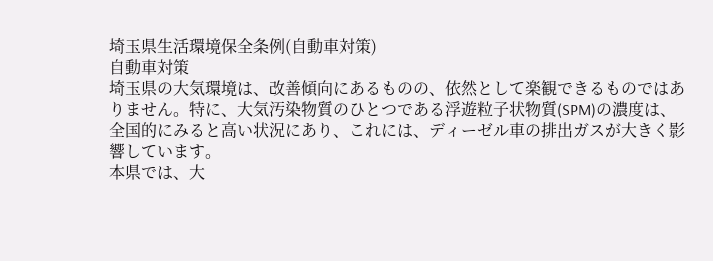埼玉県生活環境保全条例(自動車対策)
自動車対策
埼玉県の大気環境は、改善傾向にあるものの、依然として楽観できるものではありません。特に、大気汚染物質のひとつである浮遊粒子状物質(SPM)の濃度は、全国的にみると高い状況にあり、これには、ディーゼル車の排出ガスが大きく影響しています。
本県では、大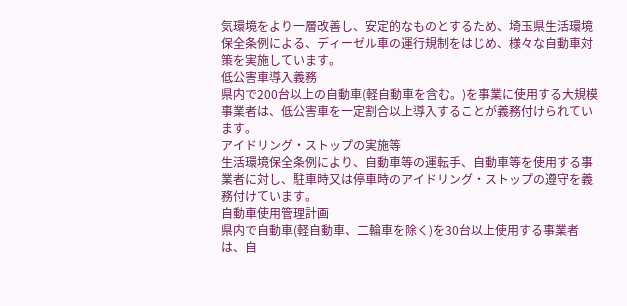気環境をより一層改善し、安定的なものとするため、埼玉県生活環境保全条例による、ディーゼル車の運行規制をはじめ、様々な自動車対策を実施しています。
低公害車導入義務
県内で200台以上の自動車(軽自動車を含む。)を事業に使用する大規模事業者は、低公害車を一定割合以上導入することが義務付けられています。
アイドリング・ストップの実施等
生活環境保全条例により、自動車等の運転手、自動車等を使用する事業者に対し、駐車時又は停車時のアイドリング・ストップの遵守を義務付けています。
自動車使用管理計画
県内で自動車(軽自動車、二輪車を除く)を30台以上使用する事業者は、自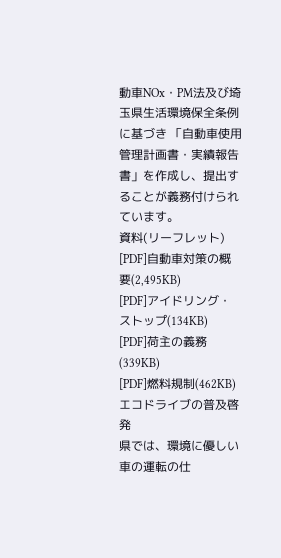動車NOx・PM法及び埼玉県生活環境保全条例に基づき 「自動車使用管理計画書・実績報告書」を作成し、提出することが義務付けられています。
資料(リーフレット)
[PDF]自動車対策の概要(2,495KB)
[PDF]アイドリング・ストップ(134KB)
[PDF]荷主の義務(339KB)
[PDF]燃料規制(462KB)
エコドライブの普及啓発
県では、環境に優しい車の運転の仕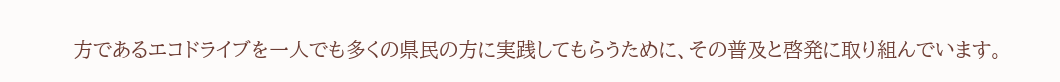方であるエコドライブを一人でも多くの県民の方に実践してもらうために、その普及と啓発に取り組んでいます。